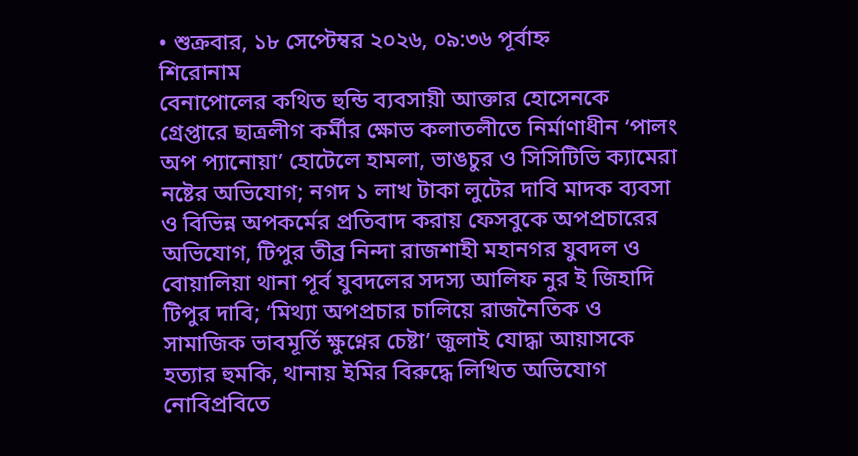• শুক্রবার, ১৮ সেপ্টেম্বর ২০২৬, ০৯:৩৬ পূর্বাহ্ন
শিরোনাম
বেনাপোলের কথিত হুন্ডি ব্যবসায়ী আক্তার হোসেনকে গ্রেপ্তারে ছাত্রলীগ কর্মীর ক্ষোভ কলাতলীতে নির্মাণাধীন ‘পালং অপ প্যানোয়া’ হোটেলে হামলা, ভাঙচুর ও সিসিটিভি ক্যামেরা নষ্টের অভিযোগ; নগদ ১ লাখ টাকা লুটের দাবি মাদক ব্যবসা ও বিভিন্ন অপকর্মের প্রতিবাদ করায় ফেসবুকে অপপ্রচারের অভিযোগ, টিপুর তীব্র নিন্দা রাজশাহী মহানগর যুবদল ও বোয়ালিয়া থানা পূর্ব যুবদলের সদস্য আলিফ নুর ই জিহাদি টিপুর দাবি; ‘মিথ্যা অপপ্রচার চালিয়ে রাজনৈতিক ও সামাজিক ভাবমূর্তি ক্ষুণ্নের চেষ্টা’ জুলাই যোদ্ধা আয়াসকে হত্যার হুমকি, থানায় ইমির বিরুদ্ধে লিখিত অভিযোগ নোবিপ্রবিতে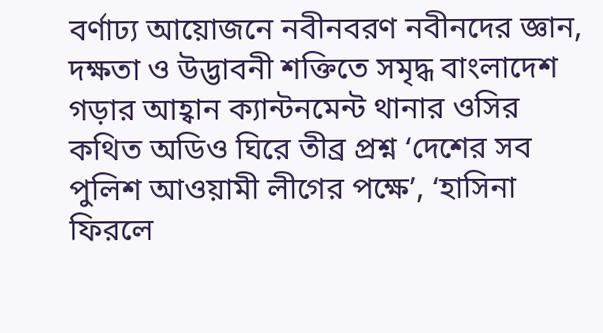বর্ণাঢ্য আয়োজনে নবীনবরণ নবীনদের জ্ঞান, দক্ষতা ও উদ্ভাবনী শক্তিতে সমৃদ্ধ বাংলাদেশ গড়ার আহ্বান ক্যান্টনমেন্ট থানার ওসির কথিত অডিও ঘিরে তীব্র প্রশ্ন ‘দেশের সব পুলিশ আওয়ামী লীগের পক্ষে’, ‘হাসিনা ফিরলে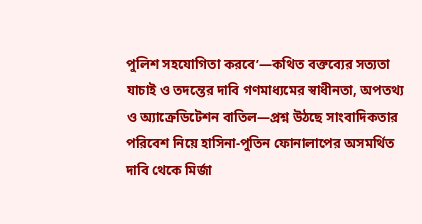পুলিশ সহযোগিতা করবে’—কথিত বক্তব্যের সত্যতা যাচাই ও তদন্তের দাবি গণমাধ্যমের স্বাধীনতা, অপতথ্য ও অ্যাক্রেডিটেশন বাতিল—প্রশ্ন উঠছে সাংবাদিকতার পরিবেশ নিয়ে হাসিনা-পুতিন ফোনালাপের অসমর্থিত দাবি থেকে মির্জা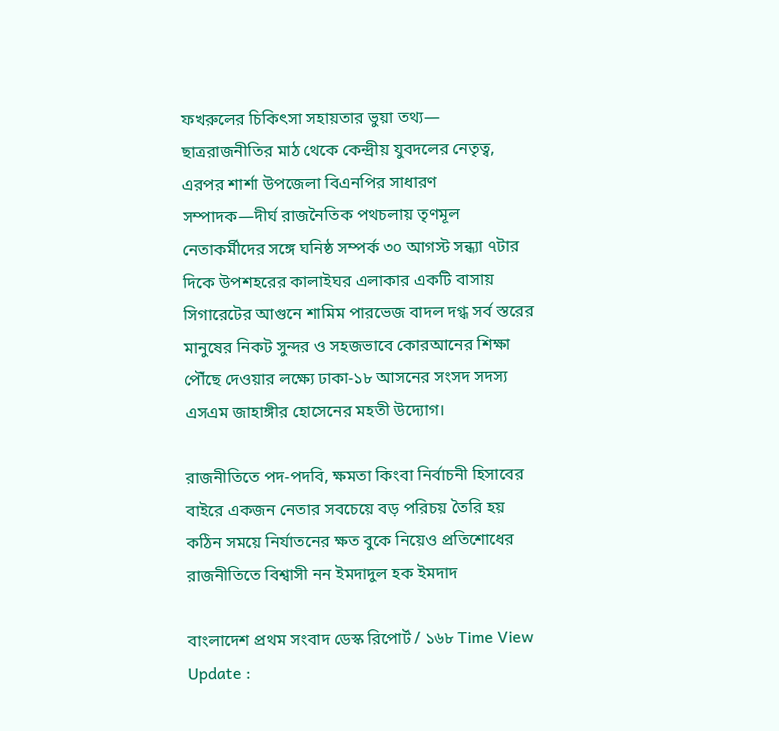ফখরুলের চিকিৎসা সহায়তার ভুয়া তথ্য— ছাত্ররাজনীতির মাঠ থেকে কেন্দ্রীয় যুবদলের নেতৃত্ব, এরপর শার্শা উপজেলা বিএনপির সাধারণ সম্পাদক—দীর্ঘ রাজনৈতিক পথচলায় তৃণমূল নেতাকর্মীদের সঙ্গে ঘনিষ্ঠ সম্পর্ক ৩০ আগস্ট সন্ধ্যা ৭টার দিকে উপশহরের কালাইঘর এলাকার একটি বাসায় সিগারেটের আগুনে শামিম পারভেজ বাদল দগ্ধ সর্ব স্তরের মানুষের নিকট সুন্দর ও সহজভাবে কোরআনের শিক্ষা পৌঁছে দেওয়ার লক্ষ্যে ঢাকা-১৮ আসনের সংসদ সদস্য এসএম জাহাঙ্গীর হোসেনের মহতী উদ্যোগ।

রাজনীতিতে পদ-পদবি, ক্ষমতা কিংবা নির্বাচনী হিসাবের বাইরে একজন নেতার সবচেয়ে বড় পরিচয় তৈরি হয় কঠিন সময়ে নির্যাতনের ক্ষত বুকে নিয়েও প্রতিশোধের রাজনীতিতে বিশ্বাসী নন ইমদাদুল হক ইমদাদ

বাংলাদেশ প্রথম সংবাদ ডেস্ক রিপোর্ট / ১৬৮ Time View
Update :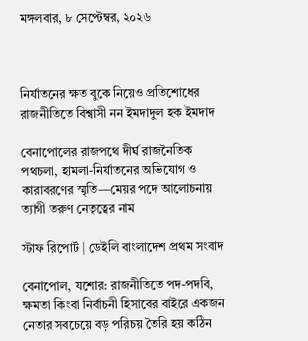মঙ্গলবার, ৮ সেপ্টেম্বর, ২০২৬



নির্যাতনের ক্ষত বুকে নিয়েও প্রতিশোধের রাজনীতিতে বিশ্বাসী নন ইমদাদুল হক ইমদাদ

বেনাপোলের রাজপথে দীর্ঘ রাজনৈতিক পথচলা, হামলা-নির্যাতনের অভিযোগ ও কারাবরণের স্মৃতি—মেয়র পদে আলোচনায় ত্যাগী তরুণ নেতৃত্বের নাম

স্টাফ রিপোর্ট | ডেইলি বাংলাদেশ প্রথম সংবাদ

বেনাপোল, যশোর: রাজনীতিতে পদ-পদবি, ক্ষমতা কিংবা নির্বাচনী হিসাবের বাইরে একজন নেতার সবচেয়ে বড় পরিচয় তৈরি হয় কঠিন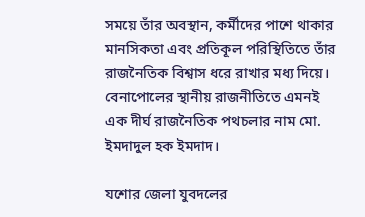সময়ে তাঁর অবস্থান, কর্মীদের পাশে থাকার মানসিকতা এবং প্রতিকূল পরিস্থিতিতে তাঁর রাজনৈতিক বিশ্বাস ধরে রাখার মধ্য দিয়ে। বেনাপোলের স্থানীয় রাজনীতিতে এমনই এক দীর্ঘ রাজনৈতিক পথচলার নাম মো. ইমদাদুল হক ইমদাদ।

যশোর জেলা যুবদলের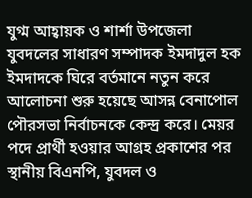যুগ্ম আহ্বায়ক ও শার্শা উপজেলা যুবদলের সাধারণ সম্পাদক ইমদাদুল হক ইমদাদকে ঘিরে বর্তমানে নতুন করে আলোচনা শুরু হয়েছে আসন্ন বেনাপোল পৌরসভা নির্বাচনকে কেন্দ্র করে। মেয়র পদে প্রার্থী হওয়ার আগ্রহ প্রকাশের পর স্থানীয় বিএনপি, যুবদল ও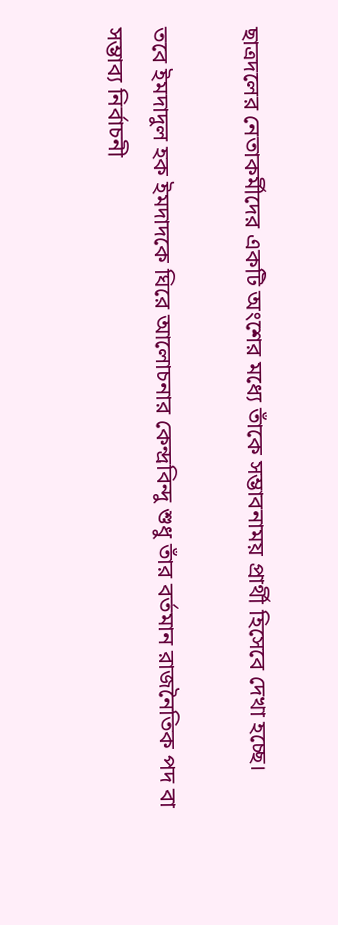ছাত্রদলের নেতাকর্মীদের একটি অংশের মধ্যে তাঁকে সম্ভাবনাময় প্রার্থী হিসেবে দেখা হচ্ছে।

তবে ইমদাদুল হক ইমদাদকে ঘিরে আলোচনার কেন্দ্রবিন্দু শুধু তাঁর বর্তমান রাজনৈতিক পদ বা সম্ভাব্য নির্বাচনী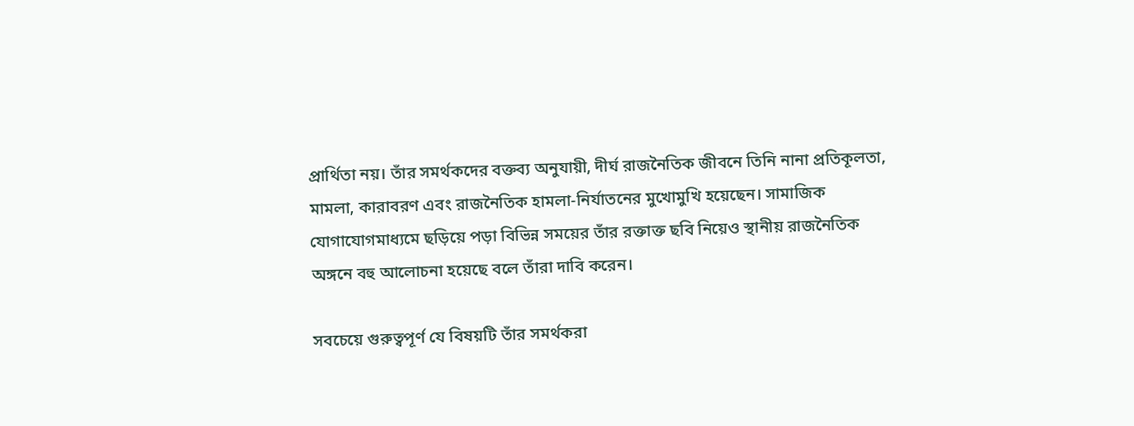প্রার্থিতা নয়। তাঁর সমর্থকদের বক্তব্য অনুযায়ী, দীর্ঘ রাজনৈতিক জীবনে তিনি নানা প্রতিকূলতা, মামলা, কারাবরণ এবং রাজনৈতিক হামলা-নির্যাতনের মুখোমুখি হয়েছেন। সামাজিক যোগাযোগমাধ্যমে ছড়িয়ে পড়া বিভিন্ন সময়ের তাঁর রক্তাক্ত ছবি নিয়েও স্থানীয় রাজনৈতিক অঙ্গনে বহু আলোচনা হয়েছে বলে তাঁরা দাবি করেন।

সবচেয়ে গুরুত্বপূর্ণ যে বিষয়টি তাঁর সমর্থকরা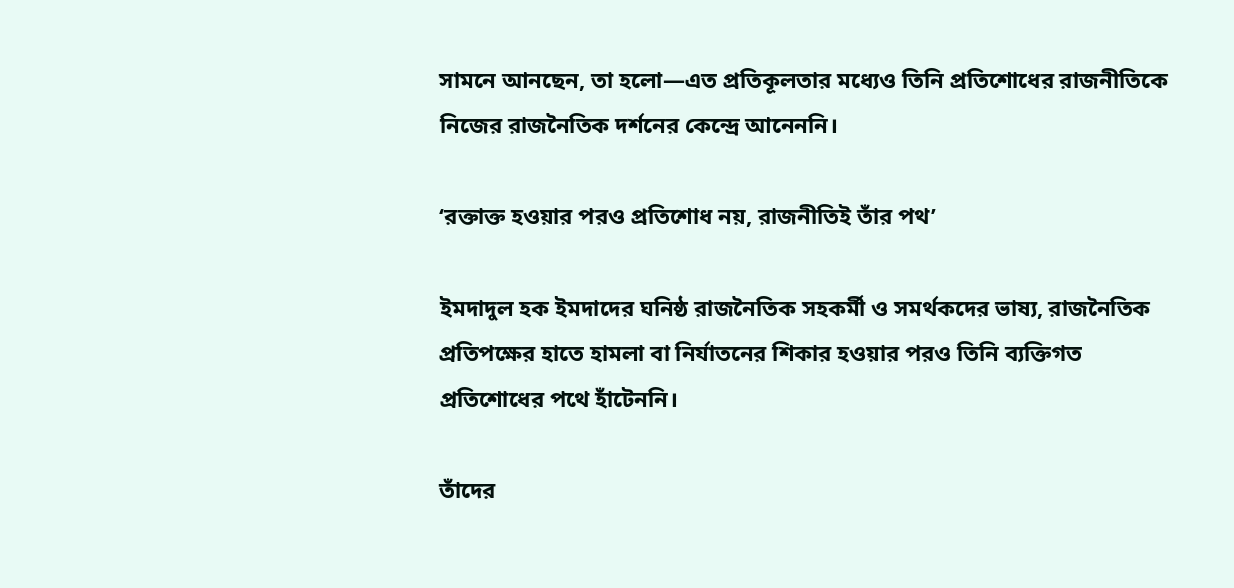সামনে আনছেন, তা হলো—এত প্রতিকূলতার মধ্যেও তিনি প্রতিশোধের রাজনীতিকে নিজের রাজনৈতিক দর্শনের কেন্দ্রে আনেননি।

‘রক্তাক্ত হওয়ার পরও প্রতিশোধ নয়, রাজনীতিই তাঁর পথ’

ইমদাদুল হক ইমদাদের ঘনিষ্ঠ রাজনৈতিক সহকর্মী ও সমর্থকদের ভাষ্য, রাজনৈতিক প্রতিপক্ষের হাতে হামলা বা নির্যাতনের শিকার হওয়ার পরও তিনি ব্যক্তিগত প্রতিশোধের পথে হাঁটেননি।

তাঁদের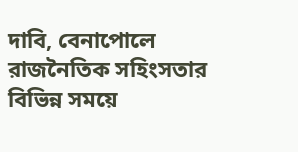দাবি, বেনাপোলে রাজনৈতিক সহিংসতার বিভিন্ন সময়ে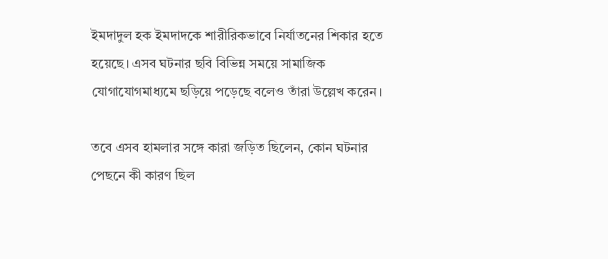ইমদাদুল হক ইমদাদকে শারীরিকভাবে নির্যাতনের শিকার হতে হয়েছে। এসব ঘটনার ছবি বিভিন্ন সময়ে সামাজিক যোগাযোগমাধ্যমে ছড়িয়ে পড়েছে বলেও তাঁরা উল্লেখ করেন।

তবে এসব হামলার সঙ্গে কারা জড়িত ছিলেন, কোন ঘটনার পেছনে কী কারণ ছিল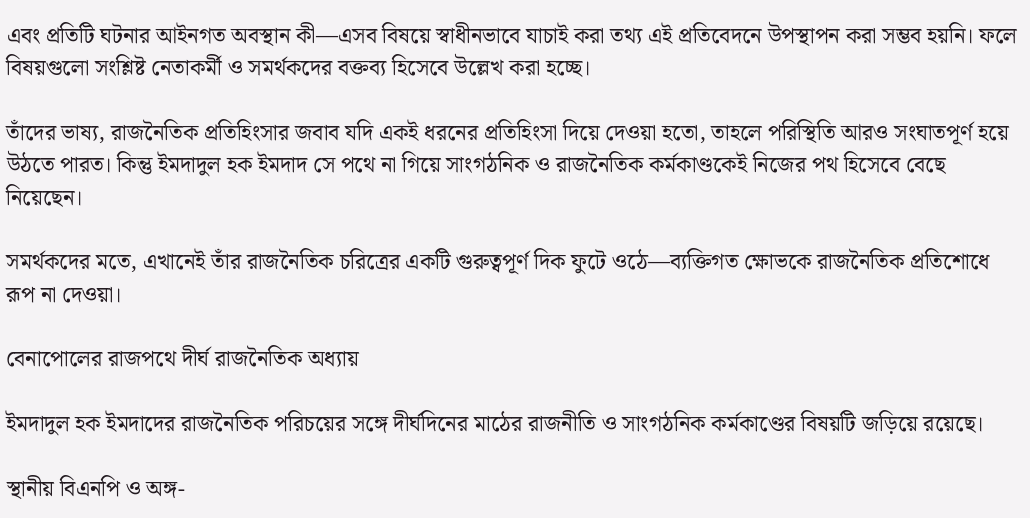এবং প্রতিটি ঘটনার আইনগত অবস্থান কী—এসব বিষয়ে স্বাধীনভাবে যাচাই করা তথ্য এই প্রতিবেদনে উপস্থাপন করা সম্ভব হয়নি। ফলে বিষয়গুলো সংশ্লিষ্ট নেতাকর্মী ও সমর্থকদের বক্তব্য হিসেবে উল্লেখ করা হচ্ছে।

তাঁদের ভাষ্য, রাজনৈতিক প্রতিহিংসার জবাব যদি একই ধরনের প্রতিহিংসা দিয়ে দেওয়া হতো, তাহলে পরিস্থিতি আরও সংঘাতপূর্ণ হয়ে উঠতে পারত। কিন্তু ইমদাদুল হক ইমদাদ সে পথে না গিয়ে সাংগঠনিক ও রাজনৈতিক কর্মকাণ্ডকেই নিজের পথ হিসেবে বেছে নিয়েছেন।

সমর্থকদের মতে, এখানেই তাঁর রাজনৈতিক চরিত্রের একটি গুরুত্বপূর্ণ দিক ফুটে ওঠে—ব্যক্তিগত ক্ষোভকে রাজনৈতিক প্রতিশোধে রূপ না দেওয়া।

বেনাপোলের রাজপথে দীর্ঘ রাজনৈতিক অধ্যায়

ইমদাদুল হক ইমদাদের রাজনৈতিক পরিচয়ের সঙ্গে দীর্ঘদিনের মাঠের রাজনীতি ও সাংগঠনিক কর্মকাণ্ডের বিষয়টি জড়িয়ে রয়েছে।

স্থানীয় বিএনপি ও অঙ্গ-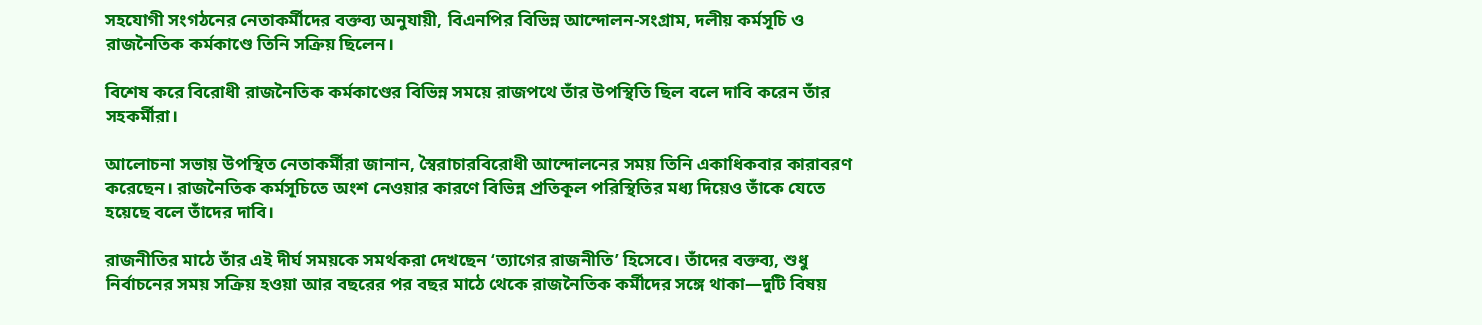সহযোগী সংগঠনের নেতাকর্মীদের বক্তব্য অনুযায়ী, বিএনপির বিভিন্ন আন্দোলন-সংগ্রাম, দলীয় কর্মসূচি ও রাজনৈতিক কর্মকাণ্ডে তিনি সক্রিয় ছিলেন।

বিশেষ করে বিরোধী রাজনৈতিক কর্মকাণ্ডের বিভিন্ন সময়ে রাজপথে তাঁর উপস্থিতি ছিল বলে দাবি করেন তাঁর সহকর্মীরা।

আলোচনা সভায় উপস্থিত নেতাকর্মীরা জানান, স্বৈরাচারবিরোধী আন্দোলনের সময় তিনি একাধিকবার কারাবরণ করেছেন। রাজনৈতিক কর্মসূচিতে অংশ নেওয়ার কারণে বিভিন্ন প্রতিকূল পরিস্থিতির মধ্য দিয়েও তাঁকে যেতে হয়েছে বলে তাঁদের দাবি।

রাজনীতির মাঠে তাঁর এই দীর্ঘ সময়কে সমর্থকরা দেখছেন ‘ত্যাগের রাজনীতি’ হিসেবে। তাঁদের বক্তব্য, শুধু নির্বাচনের সময় সক্রিয় হওয়া আর বছরের পর বছর মাঠে থেকে রাজনৈতিক কর্মীদের সঙ্গে থাকা—দুটি বিষয়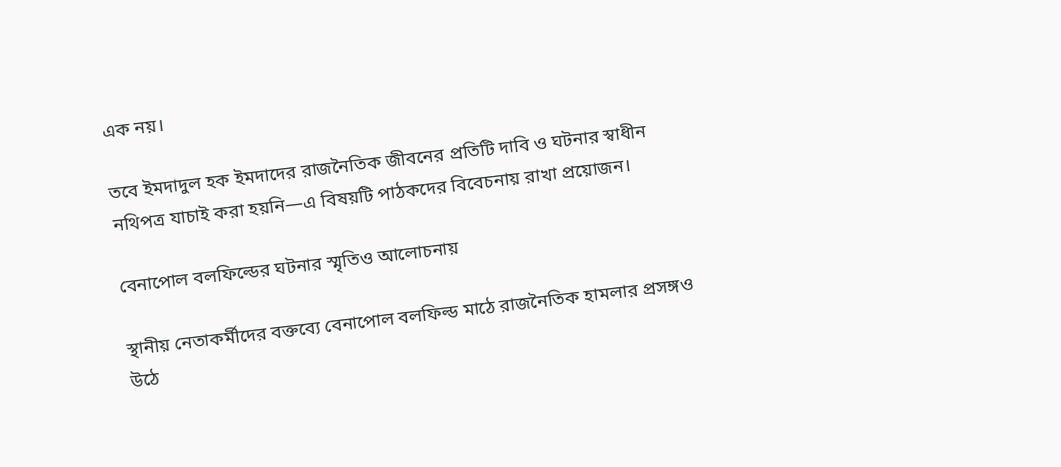এক নয়।

তবে ইমদাদুল হক ইমদাদের রাজনৈতিক জীবনের প্রতিটি দাবি ও ঘটনার স্বাধীন নথিপত্র যাচাই করা হয়নি—এ বিষয়টি পাঠকদের বিবেচনায় রাখা প্রয়োজন।

বেনাপোল বলফিল্ডের ঘটনার স্মৃতিও আলোচনায়

স্থানীয় নেতাকর্মীদের বক্তব্যে বেনাপোল বলফিল্ড মাঠে রাজনৈতিক হামলার প্রসঙ্গও উঠে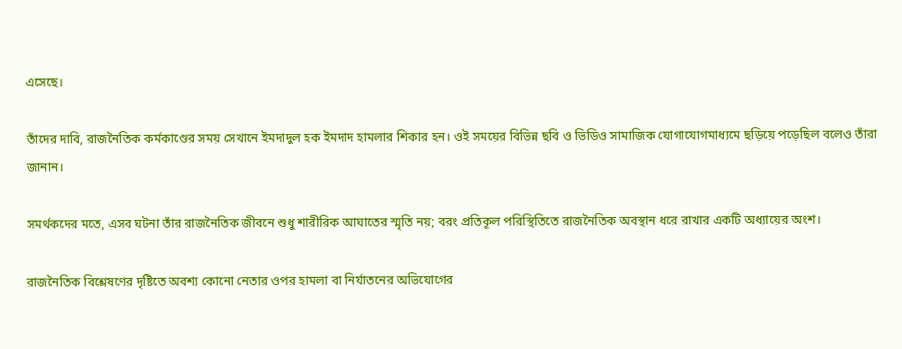এসেছে।

তাঁদের দাবি, রাজনৈতিক কর্মকাণ্ডের সময় সেখানে ইমদাদুল হক ইমদাদ হামলার শিকার হন। ওই সময়ের বিভিন্ন ছবি ও ভিডিও সামাজিক যোগাযোগমাধ্যমে ছড়িয়ে পড়েছিল বলেও তাঁরা জানান।

সমর্থকদের মতে, এসব ঘটনা তাঁর রাজনৈতিক জীবনে শুধু শারীরিক আঘাতের স্মৃতি নয়; বরং প্রতিকূল পরিস্থিতিতে রাজনৈতিক অবস্থান ধরে রাখার একটি অধ্যায়ের অংশ।

রাজনৈতিক বিশ্লেষণের দৃষ্টিতে অবশ্য কোনো নেতার ওপর হামলা বা নির্যাতনের অভিযোগের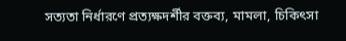সত্যতা নির্ধারণে প্রত্যক্ষদর্শীর বক্তব্য, মামলা, চিকিৎসা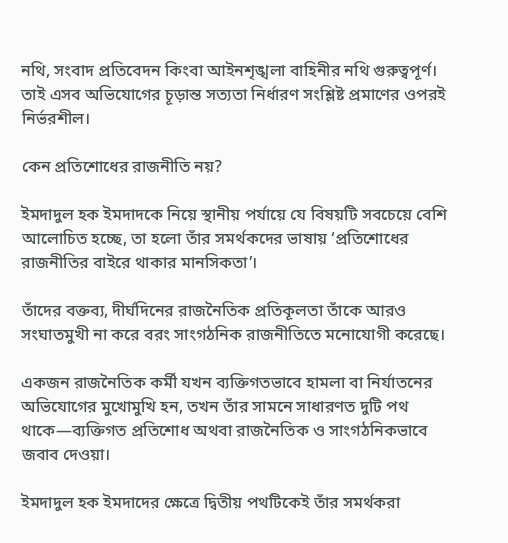নথি, সংবাদ প্রতিবেদন কিংবা আইনশৃঙ্খলা বাহিনীর নথি গুরুত্বপূর্ণ। তাই এসব অভিযোগের চূড়ান্ত সত্যতা নির্ধারণ সংশ্লিষ্ট প্রমাণের ওপরই নির্ভরশীল।

কেন প্রতিশোধের রাজনীতি নয়?

ইমদাদুল হক ইমদাদকে নিয়ে স্থানীয় পর্যায়ে যে বিষয়টি সবচেয়ে বেশি আলোচিত হচ্ছে, তা হলো তাঁর সমর্থকদের ভাষায় ‘প্রতিশোধের রাজনীতির বাইরে থাকার মানসিকতা’।

তাঁদের বক্তব্য, দীর্ঘদিনের রাজনৈতিক প্রতিকূলতা তাঁকে আরও সংঘাতমুখী না করে বরং সাংগঠনিক রাজনীতিতে মনোযোগী করেছে।

একজন রাজনৈতিক কর্মী যখন ব্যক্তিগতভাবে হামলা বা নির্যাতনের অভিযোগের মুখোমুখি হন, তখন তাঁর সামনে সাধারণত দুটি পথ থাকে—ব্যক্তিগত প্রতিশোধ অথবা রাজনৈতিক ও সাংগঠনিকভাবে জবাব দেওয়া।

ইমদাদুল হক ইমদাদের ক্ষেত্রে দ্বিতীয় পথটিকেই তাঁর সমর্থকরা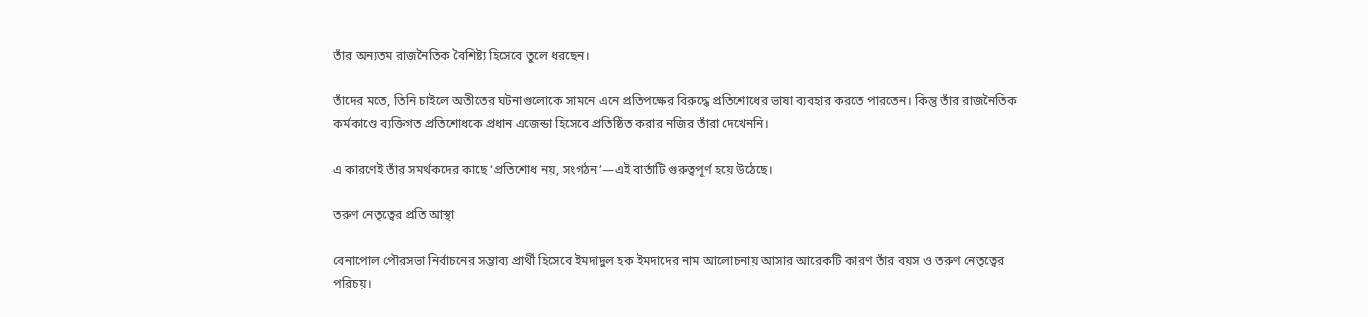তাঁর অন্যতম রাজনৈতিক বৈশিষ্ট্য হিসেবে তুলে ধরছেন।

তাঁদের মতে, তিনি চাইলে অতীতের ঘটনাগুলোকে সামনে এনে প্রতিপক্ষের বিরুদ্ধে প্রতিশোধের ভাষা ব্যবহার করতে পারতেন। কিন্তু তাঁর রাজনৈতিক কর্মকাণ্ডে ব্যক্তিগত প্রতিশোধকে প্রধান এজেন্ডা হিসেবে প্রতিষ্ঠিত করার নজির তাঁরা দেখেননি।

এ কারণেই তাঁর সমর্থকদের কাছে ‘প্রতিশোধ নয়, সংগঠন’—এই বার্তাটি গুরুত্বপূর্ণ হয়ে উঠেছে।

তরুণ নেতৃত্বের প্রতি আস্থা

বেনাপোল পৌরসভা নির্বাচনের সম্ভাব্য প্রার্থী হিসেবে ইমদাদুল হক ইমদাদের নাম আলোচনায় আসার আরেকটি কারণ তাঁর বয়স ও তরুণ নেতৃত্বের পরিচয়।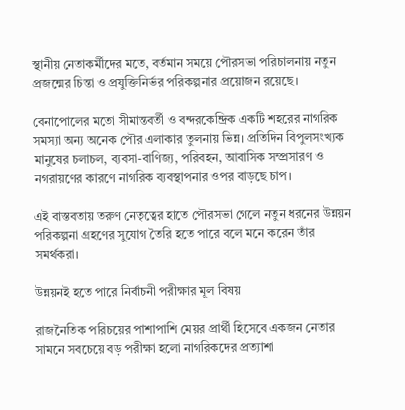স্থানীয় নেতাকর্মীদের মতে, বর্তমান সময়ে পৌরসভা পরিচালনায় নতুন প্রজন্মের চিন্তা ও প্রযুক্তিনির্ভর পরিকল্পনার প্রয়োজন রয়েছে।

বেনাপোলের মতো সীমান্তবর্তী ও বন্দরকেন্দ্রিক একটি শহরের নাগরিক সমস্যা অন্য অনেক পৌর এলাকার তুলনায় ভিন্ন। প্রতিদিন বিপুলসংখ্যক মানুষের চলাচল, ব্যবসা-বাণিজ্য, পরিবহন, আবাসিক সম্প্রসারণ ও নগরায়ণের কারণে নাগরিক ব্যবস্থাপনার ওপর বাড়ছে চাপ।

এই বাস্তবতায় তরুণ নেতৃত্বের হাতে পৌরসভা গেলে নতুন ধরনের উন্নয়ন পরিকল্পনা গ্রহণের সুযোগ তৈরি হতে পারে বলে মনে করেন তাঁর সমর্থকরা।

উন্নয়নই হতে পারে নির্বাচনী পরীক্ষার মূল বিষয়

রাজনৈতিক পরিচয়ের পাশাপাশি মেয়র প্রার্থী হিসেবে একজন নেতার সামনে সবচেয়ে বড় পরীক্ষা হলো নাগরিকদের প্রত্যাশা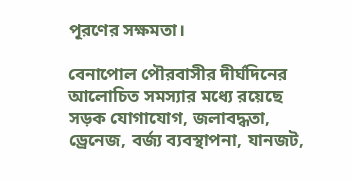পূরণের সক্ষমতা।

বেনাপোল পৌরবাসীর দীর্ঘদিনের আলোচিত সমস্যার মধ্যে রয়েছে সড়ক যোগাযোগ, জলাবদ্ধতা, ড্রেনেজ, বর্জ্য ব্যবস্থাপনা, যানজট,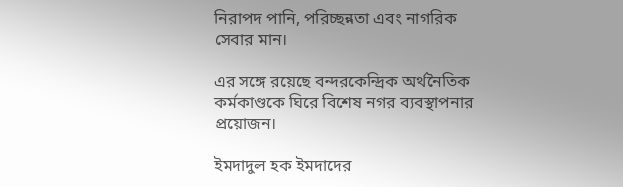নিরাপদ পানি, পরিচ্ছন্নতা এবং নাগরিক সেবার মান।

এর সঙ্গে রয়েছে বন্দরকেন্দ্রিক অর্থনৈতিক কর্মকাণ্ডকে ঘিরে বিশেষ নগর ব্যবস্থাপনার প্রয়োজন।

ইমদাদুল হক ইমদাদের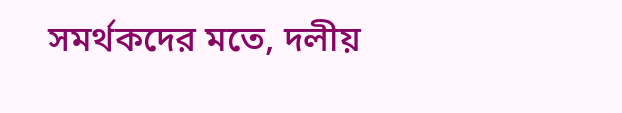সমর্থকদের মতে, দলীয়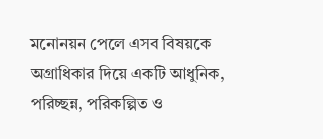মনোনয়ন পেলে এসব বিষয়কে অগ্রাধিকার দিয়ে একটি আধুনিক, পরিচ্ছন্ন, পরিকল্পিত ও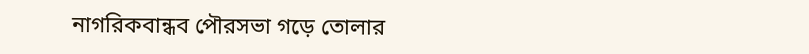নাগরিকবান্ধব পৌরসভা গড়ে তোলার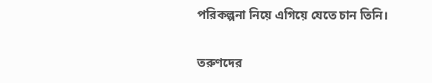পরিকল্পনা নিয়ে এগিয়ে যেতে চান তিনি।

তরুণদের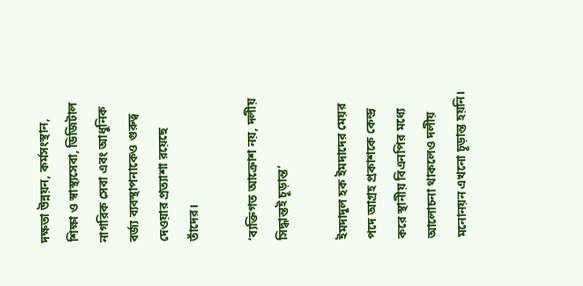দক্ষতা উন্নয়ন, কর্মসংস্থান, শিক্ষা ও স্বাস্থ্যসেবা, ডিজিটাল নাগরিক সেবা এবং আধুনিক বর্জ্য ব্যবস্থাপনাকেও গুরুত্ব দেওয়ার প্রত্যাশা রয়েছে তাঁদের।

‘ব্যক্তিগত আক্রোশ নয়, দলীয় সিদ্ধান্তই চূড়ান্ত’

ইমদাদুল হক ইমদাদের মেয়র পদে আগ্রহ প্রকাশকে কেন্দ্র করে স্থানীয় বিএনপির মধ্যে আলোচনা থাকলেও দলীয় মনোনয়ন এখনো চূড়ান্ত হয়নি।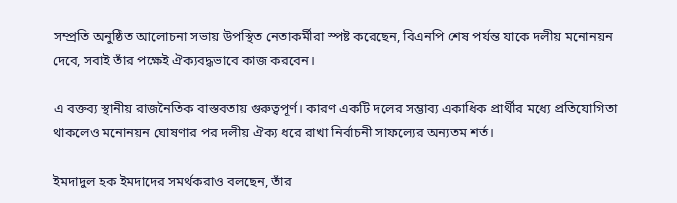সম্প্রতি অনুষ্ঠিত আলোচনা সভায় উপস্থিত নেতাকর্মীরা স্পষ্ট করেছেন, বিএনপি শেষ পর্যন্ত যাকে দলীয় মনোনয়ন দেবে, সবাই তাঁর পক্ষেই ঐক্যবদ্ধভাবে কাজ করবেন।

এ বক্তব্য স্থানীয় রাজনৈতিক বাস্তবতায় গুরুত্বপূর্ণ। কারণ একটি দলের সম্ভাব্য একাধিক প্রার্থীর মধ্যে প্রতিযোগিতা থাকলেও মনোনয়ন ঘোষণার পর দলীয় ঐক্য ধরে রাখা নির্বাচনী সাফল্যের অন্যতম শর্ত।

ইমদাদুল হক ইমদাদের সমর্থকরাও বলছেন, তাঁর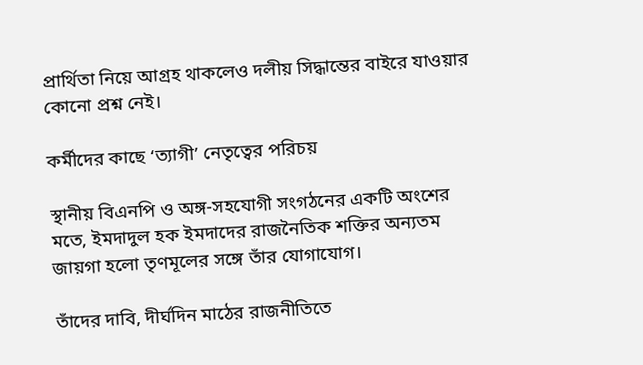প্রার্থিতা নিয়ে আগ্রহ থাকলেও দলীয় সিদ্ধান্তের বাইরে যাওয়ার কোনো প্রশ্ন নেই।

কর্মীদের কাছে ‘ত্যাগী’ নেতৃত্বের পরিচয়

স্থানীয় বিএনপি ও অঙ্গ-সহযোগী সংগঠনের একটি অংশের মতে, ইমদাদুল হক ইমদাদের রাজনৈতিক শক্তির অন্যতম জায়গা হলো তৃণমূলের সঙ্গে তাঁর যোগাযোগ।

তাঁদের দাবি, দীর্ঘদিন মাঠের রাজনীতিতে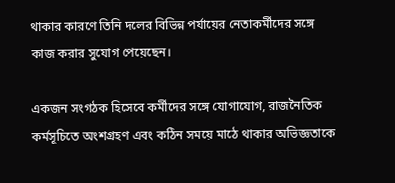থাকার কারণে তিনি দলের বিভিন্ন পর্যায়ের নেতাকর্মীদের সঙ্গে কাজ করার সুযোগ পেয়েছেন।

একজন সংগঠক হিসেবে কর্মীদের সঙ্গে যোগাযোগ, রাজনৈতিক কর্মসূচিতে অংশগ্রহণ এবং কঠিন সময়ে মাঠে থাকার অভিজ্ঞতাকে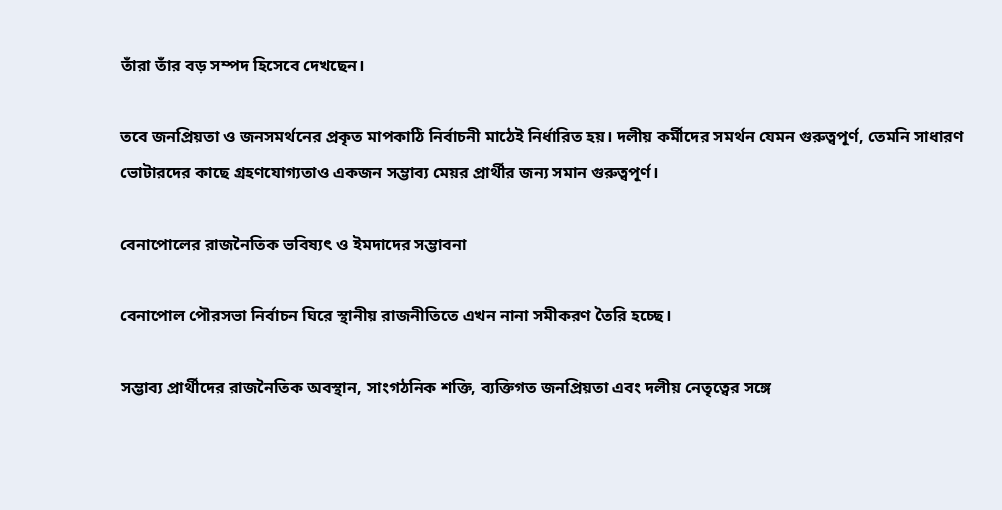তাঁরা তাঁর বড় সম্পদ হিসেবে দেখছেন।

তবে জনপ্রিয়তা ও জনসমর্থনের প্রকৃত মাপকাঠি নির্বাচনী মাঠেই নির্ধারিত হয়। দলীয় কর্মীদের সমর্থন যেমন গুরুত্বপূর্ণ, তেমনি সাধারণ ভোটারদের কাছে গ্রহণযোগ্যতাও একজন সম্ভাব্য মেয়র প্রার্থীর জন্য সমান গুরুত্বপূর্ণ।

বেনাপোলের রাজনৈতিক ভবিষ্যৎ ও ইমদাদের সম্ভাবনা

বেনাপোল পৌরসভা নির্বাচন ঘিরে স্থানীয় রাজনীতিতে এখন নানা সমীকরণ তৈরি হচ্ছে।

সম্ভাব্য প্রার্থীদের রাজনৈতিক অবস্থান, সাংগঠনিক শক্তি, ব্যক্তিগত জনপ্রিয়তা এবং দলীয় নেতৃত্বের সঙ্গে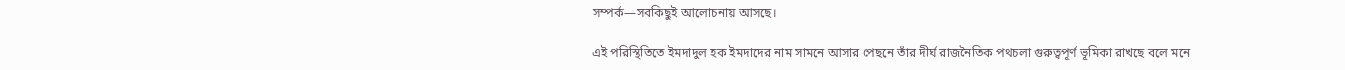সম্পর্ক—সবকিছুই আলোচনায় আসছে।

এই পরিস্থিতিতে ইমদাদুল হক ইমদাদের নাম সামনে আসার পেছনে তাঁর দীর্ঘ রাজনৈতিক পথচলা গুরুত্বপূর্ণ ভূমিকা রাখছে বলে মনে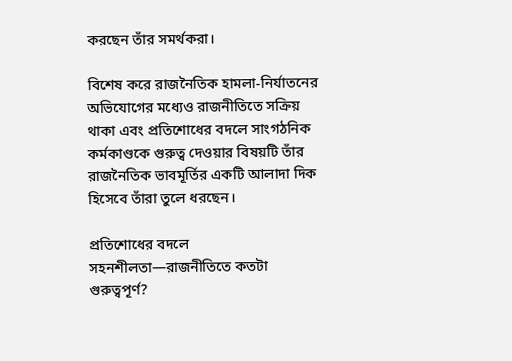করছেন তাঁর সমর্থকরা।

বিশেষ করে রাজনৈতিক হামলা-নির্যাতনের অভিযোগের মধ্যেও রাজনীতিতে সক্রিয় থাকা এবং প্রতিশোধের বদলে সাংগঠনিক কর্মকাণ্ডকে গুরুত্ব দেওয়ার বিষয়টি তাঁর রাজনৈতিক ভাবমূর্তির একটি আলাদা দিক হিসেবে তাঁরা তুলে ধরছেন।

প্রতিশোধের বদলে সহনশীলতা—রাজনীতিতে কতটা গুরুত্বপূর্ণ?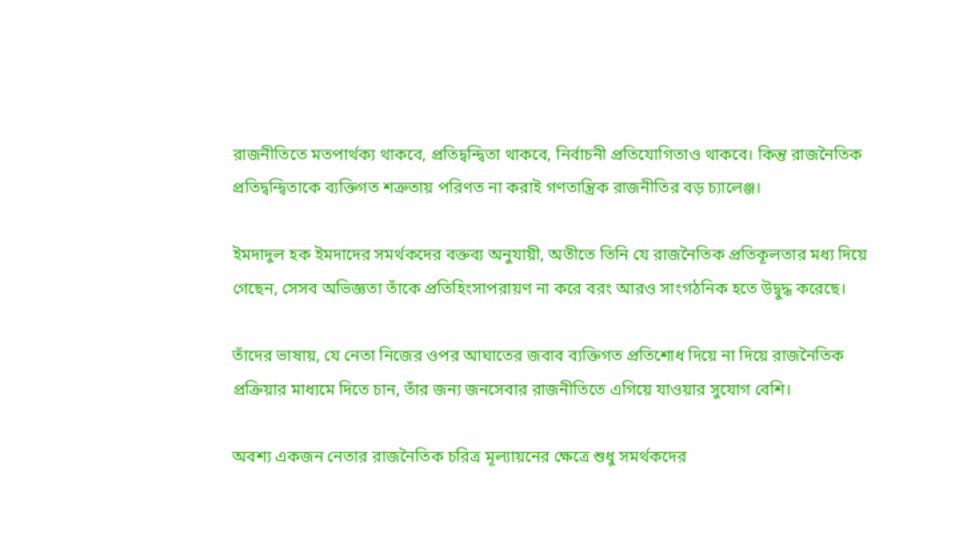রাজনীতিতে মতপার্থক্য থাকবে, প্রতিদ্বন্দ্বিতা থাকবে, নির্বাচনী প্রতিযোগিতাও থাকবে। কিন্তু রাজনৈতিক প্রতিদ্বন্দ্বিতাকে ব্যক্তিগত শত্রুতায় পরিণত না করাই গণতান্ত্রিক রাজনীতির বড় চ্যালেঞ্জ।

ইমদাদুল হক ইমদাদের সমর্থকদের বক্তব্য অনুযায়ী, অতীতে তিনি যে রাজনৈতিক প্রতিকূলতার মধ্য দিয়ে গেছেন, সেসব অভিজ্ঞতা তাঁকে প্রতিহিংসাপরায়ণ না করে বরং আরও সাংগঠনিক হতে উদ্বুদ্ধ করেছে।

তাঁদের ভাষায়, যে নেতা নিজের ওপর আঘাতের জবাব ব্যক্তিগত প্রতিশোধ দিয়ে না দিয়ে রাজনৈতিক প্রক্রিয়ার মাধ্যমে দিতে চান, তাঁর জন্য জনসেবার রাজনীতিতে এগিয়ে যাওয়ার সুযোগ বেশি।

অবশ্য একজন নেতার রাজনৈতিক চরিত্র মূল্যায়নের ক্ষেত্রে শুধু সমর্থকদের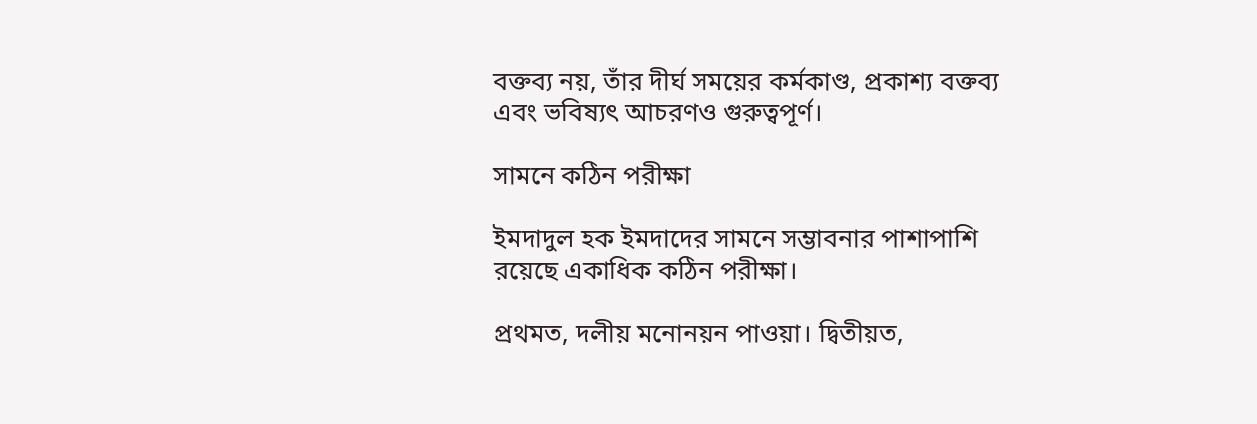বক্তব্য নয়, তাঁর দীর্ঘ সময়ের কর্মকাণ্ড, প্রকাশ্য বক্তব্য এবং ভবিষ্যৎ আচরণও গুরুত্বপূর্ণ।

সামনে কঠিন পরীক্ষা

ইমদাদুল হক ইমদাদের সামনে সম্ভাবনার পাশাপাশি রয়েছে একাধিক কঠিন পরীক্ষা।

প্রথমত, দলীয় মনোনয়ন পাওয়া। দ্বিতীয়ত,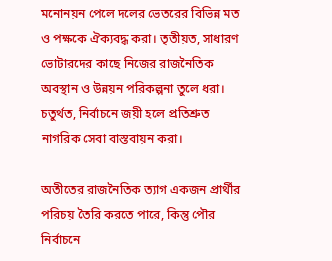মনোনয়ন পেলে দলের ভেতরের বিভিন্ন মত ও পক্ষকে ঐক্যবদ্ধ করা। তৃতীয়ত, সাধারণ ভোটারদের কাছে নিজের রাজনৈতিক অবস্থান ও উন্নয়ন পরিকল্পনা তুলে ধরা। চতুর্থত, নির্বাচনে জয়ী হলে প্রতিশ্রুত নাগরিক সেবা বাস্তবায়ন করা।

অতীতের রাজনৈতিক ত্যাগ একজন প্রার্থীর পরিচয় তৈরি করতে পারে, কিন্তু পৌর নির্বাচনে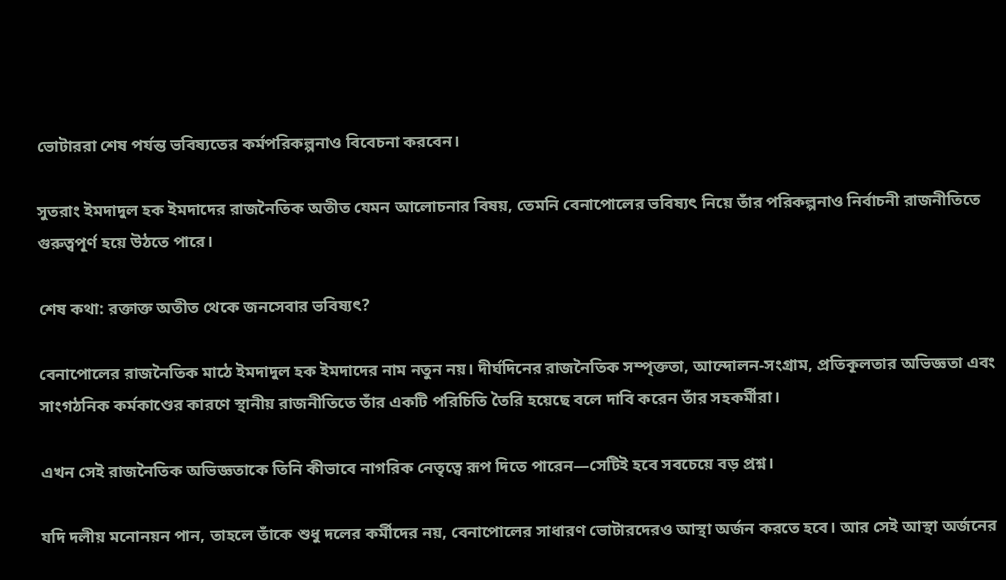ভোটাররা শেষ পর্যন্ত ভবিষ্যতের কর্মপরিকল্পনাও বিবেচনা করবেন।

সুতরাং ইমদাদুল হক ইমদাদের রাজনৈতিক অতীত যেমন আলোচনার বিষয়, তেমনি বেনাপোলের ভবিষ্যৎ নিয়ে তাঁর পরিকল্পনাও নির্বাচনী রাজনীতিতে গুরুত্বপূর্ণ হয়ে উঠতে পারে।

শেষ কথা: রক্তাক্ত অতীত থেকে জনসেবার ভবিষ্যৎ?

বেনাপোলের রাজনৈতিক মাঠে ইমদাদুল হক ইমদাদের নাম নতুন নয়। দীর্ঘদিনের রাজনৈতিক সম্পৃক্ততা, আন্দোলন-সংগ্রাম, প্রতিকূলতার অভিজ্ঞতা এবং সাংগঠনিক কর্মকাণ্ডের কারণে স্থানীয় রাজনীতিতে তাঁর একটি পরিচিতি তৈরি হয়েছে বলে দাবি করেন তাঁর সহকর্মীরা।

এখন সেই রাজনৈতিক অভিজ্ঞতাকে তিনি কীভাবে নাগরিক নেতৃত্বে রূপ দিতে পারেন—সেটিই হবে সবচেয়ে বড় প্রশ্ন।

যদি দলীয় মনোনয়ন পান, তাহলে তাঁকে শুধু দলের কর্মীদের নয়, বেনাপোলের সাধারণ ভোটারদেরও আস্থা অর্জন করতে হবে। আর সেই আস্থা অর্জনের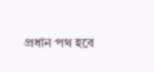প্রধান পথ হবে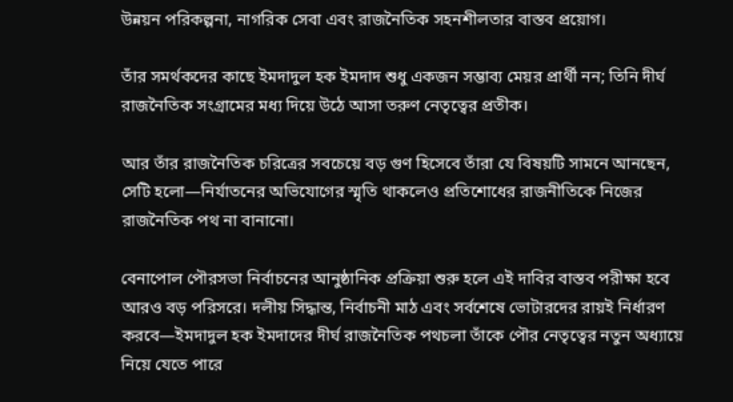উন্নয়ন পরিকল্পনা, নাগরিক সেবা এবং রাজনৈতিক সহনশীলতার বাস্তব প্রয়োগ।

তাঁর সমর্থকদের কাছে ইমদাদুল হক ইমদাদ শুধু একজন সম্ভাব্য মেয়র প্রার্থী নন; তিনি দীর্ঘ রাজনৈতিক সংগ্রামের মধ্য দিয়ে উঠে আসা তরুণ নেতৃত্বের প্রতীক।

আর তাঁর রাজনৈতিক চরিত্রের সবচেয়ে বড় গুণ হিসেবে তাঁরা যে বিষয়টি সামনে আনছেন, সেটি হলো—নির্যাতনের অভিযোগের স্মৃতি থাকলেও প্রতিশোধের রাজনীতিকে নিজের রাজনৈতিক পথ না বানানো।

বেনাপোল পৌরসভা নির্বাচনের আনুষ্ঠানিক প্রক্রিয়া শুরু হলে এই দাবির বাস্তব পরীক্ষা হবে আরও বড় পরিসরে। দলীয় সিদ্ধান্ত, নির্বাচনী মাঠ এবং সর্বশেষে ভোটারদের রায়ই নির্ধারণ করবে—ইমদাদুল হক ইমদাদের দীর্ঘ রাজনৈতিক পথচলা তাঁকে পৌর নেতৃত্বের নতুন অধ্যায়ে নিয়ে যেতে পারে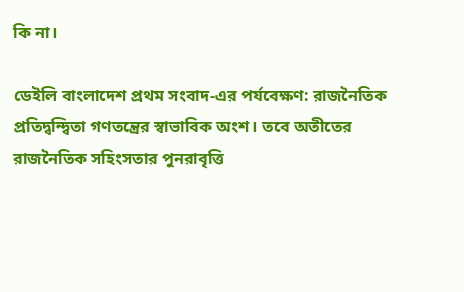কি না।

ডেইলি বাংলাদেশ প্রথম সংবাদ-এর পর্যবেক্ষণ: রাজনৈতিক প্রতিদ্বন্দ্বিতা গণতন্ত্রের স্বাভাবিক অংশ। তবে অতীতের রাজনৈতিক সহিংসতার পুনরাবৃত্তি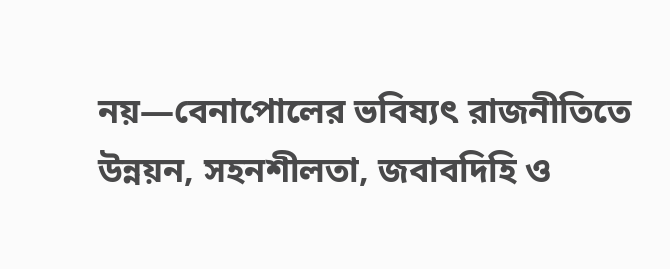নয়—বেনাপোলের ভবিষ্যৎ রাজনীতিতে উন্নয়ন, সহনশীলতা, জবাবদিহি ও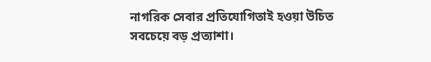নাগরিক সেবার প্রতিযোগিতাই হওয়া উচিত সবচেয়ে বড় প্রত্যাশা।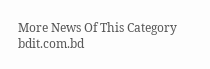More News Of This Category
bdit.com.bd